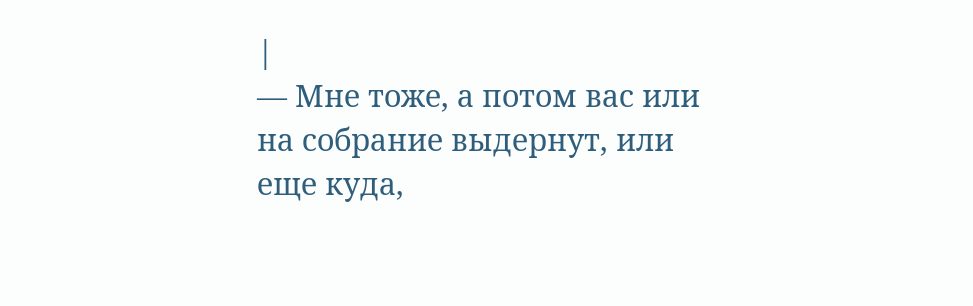|
— Мне тоже, а потом вас или на собрание выдернут, или еще куда,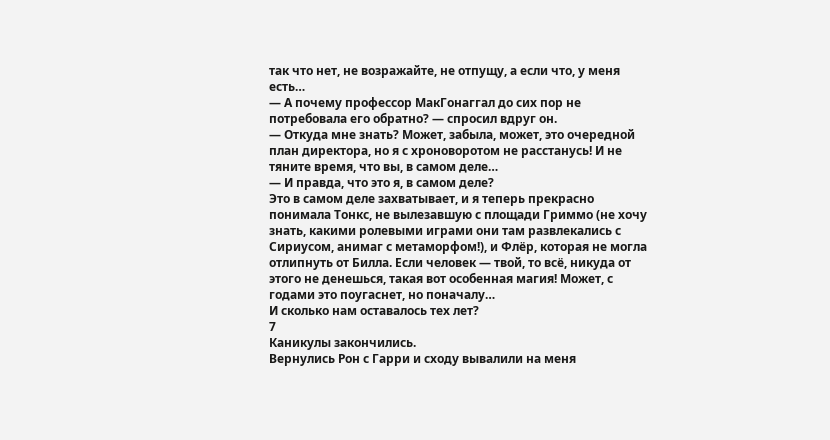так что нет, не возражайте, не отпущу, а если что, у меня есть…
— А почему профессор МакГонаггал до сих пор не потребовала его обратно? — спросил вдруг он.
— Откуда мне знать? Может, забыла, может, это очередной план директора, но я с хроноворотом не расстанусь! И не тяните время, что вы, в самом деле…
— И правда, что это я, в самом деле?
Это в самом деле захватывает, и я теперь прекрасно понимала Тонкс, не вылезавшую с площади Гриммо (не хочу знать, какими ролевыми играми они там развлекались с Сириусом, анимаг с метаморфом!), и Флёр, которая не могла отлипнуть от Билла. Если человек — твой, то всё, никуда от этого не денешься, такая вот особенная магия! Может, с годами это поугаснет, но поначалу…
И сколько нам оставалось тех лет?
7
Каникулы закончились.
Вернулись Рон с Гарри и сходу вывалили на меня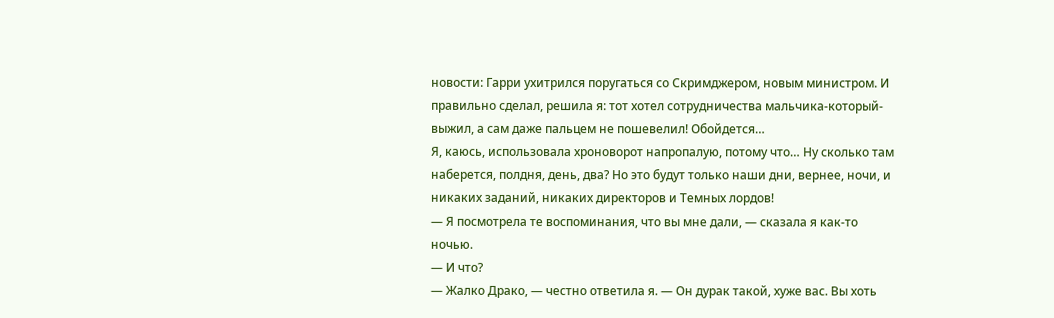новости: Гарри ухитрился поругаться со Скримджером, новым министром. И правильно сделал, решила я: тот хотел сотрудничества мальчика-который-выжил, а сам даже пальцем не пошевелил! Обойдется…
Я, каюсь, использовала хроноворот напропалую, потому что… Ну сколько там наберется, полдня, день, два? Но это будут только наши дни, вернее, ночи, и никаких заданий, никаких директоров и Темных лордов!
— Я посмотрела те воспоминания, что вы мне дали, — сказала я как-то ночью.
— И что?
— Жалко Драко, — честно ответила я. — Он дурак такой, хуже вас. Вы хоть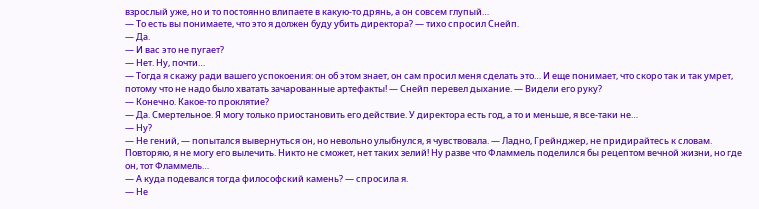взрослый уже, но и то постоянно влипаете в какую-то дрянь, а он совсем глупый…
— То есть вы понимаете, что это я должен буду убить директора? — тихо спросил Снейп.
— Да.
— И вас это не пугает?
— Нет. Ну, почти…
— Тогда я скажу ради вашего успокоения: он об этом знает, он сам просил меня сделать это… И еще понимает, что скоро так и так умрет, потому что не надо было хватать зачарованные артефакты! — Снейп перевел дыхание. — Видели его руку?
— Конечно. Какое-то проклятие?
— Да. Смертельное. Я могу только приостановить его действие. У директора есть год, а то и меньше, я все-таки не…
— Ну?
— Не гений, — попытался вывернуться он, но невольно улыбнулся, я чувствовала. — Ладно, Грейнджер, не придирайтесь к словам. Повторяю, я не могу его вылечить. Никто не сможет, нет таких зелий! Ну разве что Фламмель поделился бы рецептом вечной жизни, но где он, тот Фламмель…
— А куда подевался тогда философский камень? — спросила я.
— Не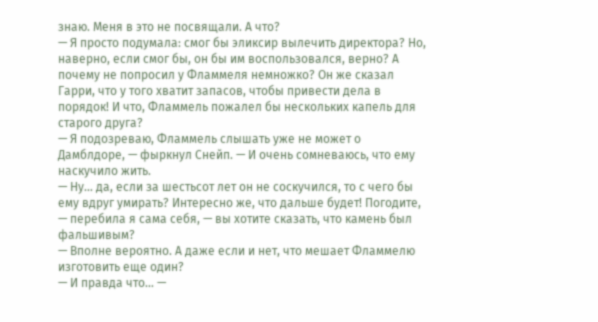знаю. Меня в это не посвящали. А что?
— Я просто подумала: смог бы эликсир вылечить директора? Но, наверно, если смог бы, он бы им воспользовался, верно? А почему не попросил у Фламмеля немножко? Он же сказал Гарри, что у того хватит запасов, чтобы привести дела в порядок! И что, Фламмель пожалел бы нескольких капель для старого друга?
— Я подозреваю, Фламмель слышать уже не может о Дамблдоре, — фыркнул Снейп. — И очень сомневаюсь, что ему наскучило жить.
— Ну… да, если за шестьсот лет он не соскучился, то с чего бы ему вдруг умирать? Интересно же, что дальше будет! Погодите, — перебила я сама себя, — вы хотите сказать, что камень был фальшивым?
— Вполне вероятно. А даже если и нет, что мешает Фламмелю изготовить еще один?
— И правда что… —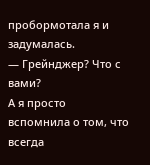пробормотала я и задумалась.
— Грейнджер? Что с вами?
А я просто вспомнила о том, что всегда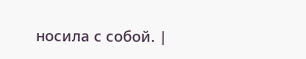носила с собой. |